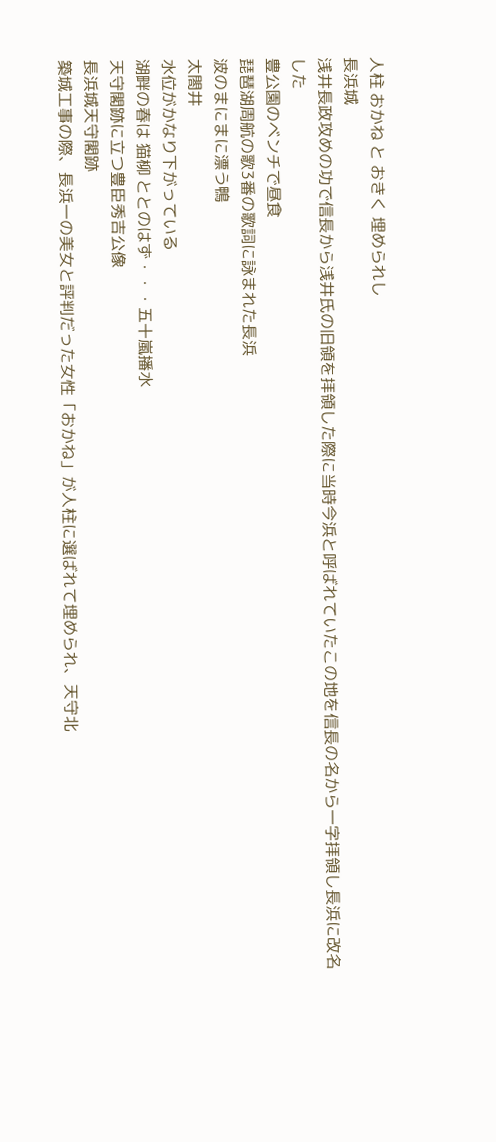人柱 おかね と おきく 埋められし
長浜城
浅井長政攻めの功で信長から浅井氏の旧領を拝領した際に当時今浜と呼ばれていたこの地を信長の名から一字拝領し長浜に改名した
豊公園のベンチで昼食
琵琶湖周航の歌3番の歌詞に詠まれた長浜
波のまにまに漂う鴨
太閤井
水位がかなり下がっている
湖畔の春は 猫柳 ととのはず・・・五十嵐播水
天守閣跡に立つ豊臣秀吉公像
長浜城天守閣跡
築城工事の際、長浜一の美女と評判だった女性「おかね」が人柱に選ばれて埋められ、天守北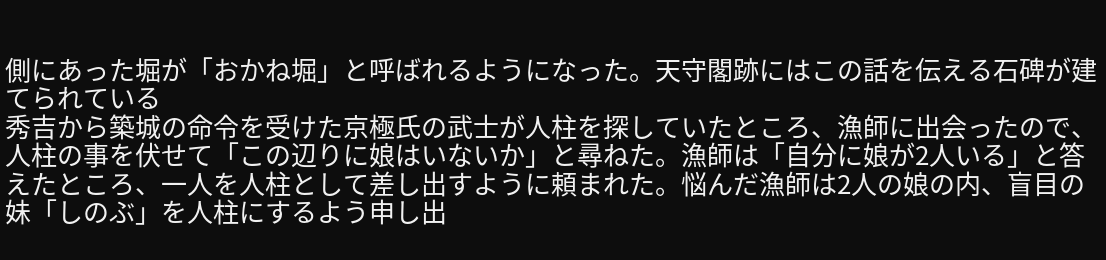側にあった堀が「おかね堀」と呼ばれるようになった。天守閣跡にはこの話を伝える石碑が建てられている
秀吉から築城の命令を受けた京極氏の武士が人柱を探していたところ、漁師に出会ったので、人柱の事を伏せて「この辺りに娘はいないか」と尋ねた。漁師は「自分に娘が2人いる」と答えたところ、一人を人柱として差し出すように頼まれた。悩んだ漁師は2人の娘の内、盲目の妹「しのぶ」を人柱にするよう申し出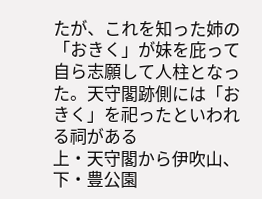たが、これを知った姉の「おきく」が妹を庇って自ら志願して人柱となった。天守閣跡側には「おきく」を祀ったといわれる祠がある
上・天守閣から伊吹山、下・豊公園